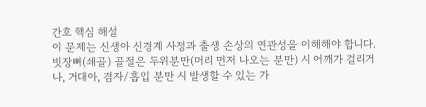간호 핵심 해설
이 문제는 신생아 신경계 사정과 출생 손상의 연관성을 이해해야 합니다.
빗장뼈(쇄골) 골절은 두위분만(머리 먼저 나오는 분만) 시 어깨가 걸리거나, 거대아, 겸자/흡입 분만 시 발생할 수 있는 가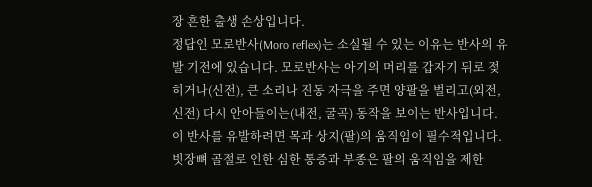장 흔한 출생 손상입니다.
정답인 모로반사(Moro reflex)는 소실될 수 있는 이유는 반사의 유발 기전에 있습니다. 모로반사는 아기의 머리를 갑자기 뒤로 젖히거나(신전), 큰 소리나 진동 자극을 주면 양팔을 벌리고(외전, 신전) 다시 안아들이는(내전, 굴곡) 동작을 보이는 반사입니다. 이 반사를 유발하려면 목과 상지(팔)의 움직임이 필수적입니다. 빗장뼈 골절로 인한 심한 통증과 부종은 팔의 움직임을 제한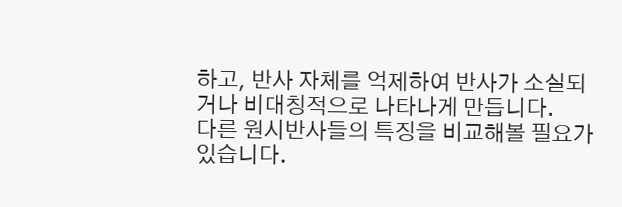하고, 반사 자체를 억제하여 반사가 소실되거나 비대칭적으로 나타나게 만듭니다.
다른 원시반사들의 특징을 비교해볼 필요가 있습니다.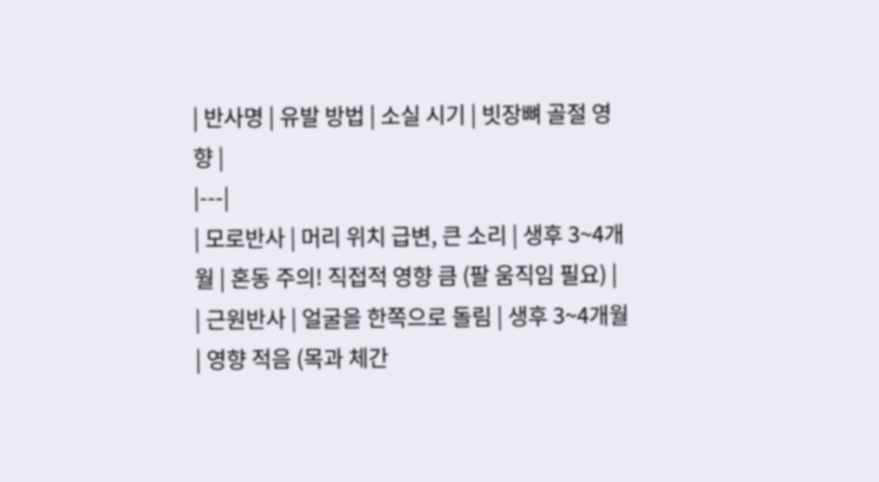| 반사명 | 유발 방법 | 소실 시기 | 빗장뼈 골절 영향 |
|---|
| 모로반사 | 머리 위치 급변, 큰 소리 | 생후 3~4개월 | 혼동 주의! 직접적 영향 큼 (팔 움직임 필요) |
| 근원반사 | 얼굴을 한쪽으로 돌림 | 생후 3~4개월 | 영향 적음 (목과 체간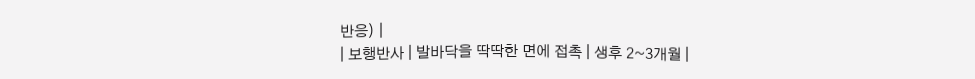반응) |
| 보행반사 | 발바닥을 딱딱한 면에 접촉 | 생후 2~3개월 |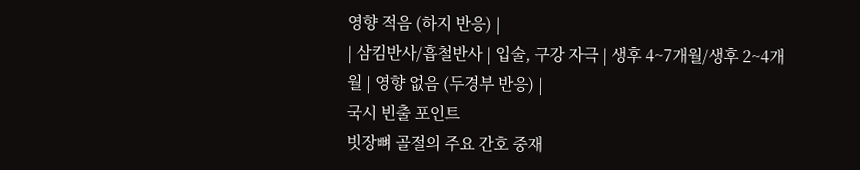영향 적음 (하지 반응) |
| 삼킴반사/흡철반사 | 입술, 구강 자극 | 생후 4~7개월/생후 2~4개월 | 영향 없음 (두경부 반응) |
국시 빈출 포인트
빗장뼈 골절의 주요 간호 중재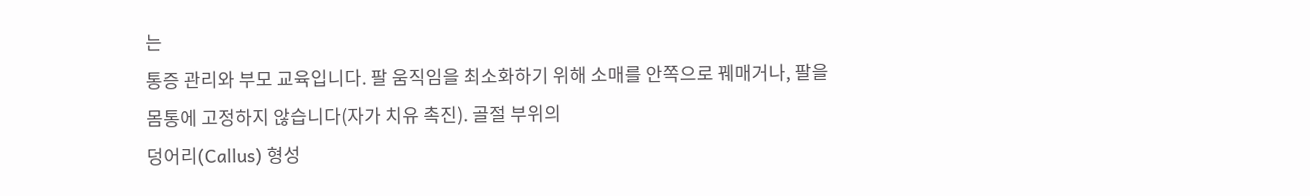는
통증 관리와 부모 교육입니다. 팔 움직임을 최소화하기 위해 소매를 안쪽으로 꿰매거나, 팔을 몸통에 고정하지 않습니다(자가 치유 촉진). 골절 부위의
덩어리(Callus) 형성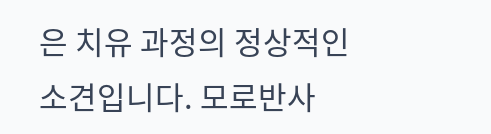은 치유 과정의 정상적인 소견입니다. 모로반사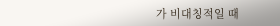가 비대칭적일 때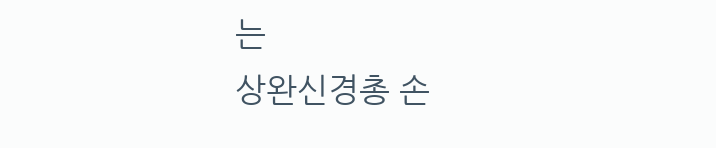는
상완신경총 손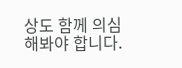상도 함께 의심해봐야 합니다.